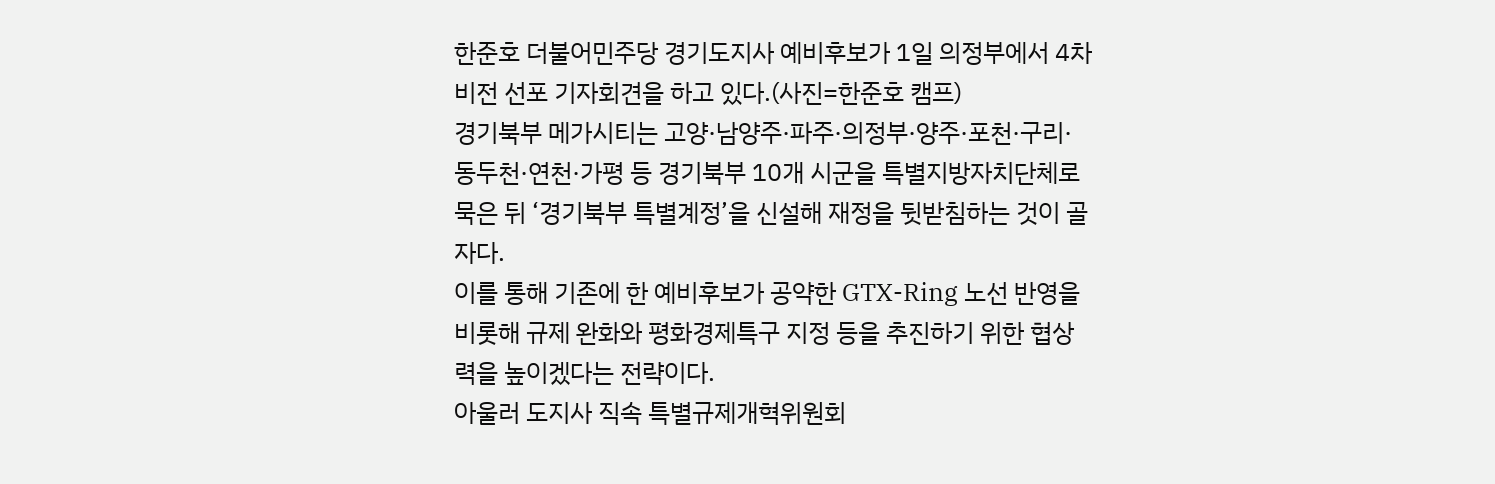한준호 더불어민주당 경기도지사 예비후보가 1일 의정부에서 4차 비전 선포 기자회견을 하고 있다.(사진=한준호 캠프)
경기북부 메가시티는 고양·남양주·파주·의정부·양주·포천·구리·동두천·연천·가평 등 경기북부 10개 시군을 특별지방자치단체로 묵은 뒤 ‘경기북부 특별계정’을 신설해 재정을 뒷받침하는 것이 골자다.
이를 통해 기존에 한 예비후보가 공약한 GTX-Ring 노선 반영을 비롯해 규제 완화와 평화경제특구 지정 등을 추진하기 위한 협상력을 높이겠다는 전략이다.
아울러 도지사 직속 특별규제개혁위원회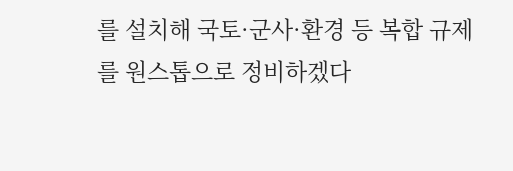를 설치해 국토·군사·환경 등 복합 규제를 원스톱으로 정비하겠다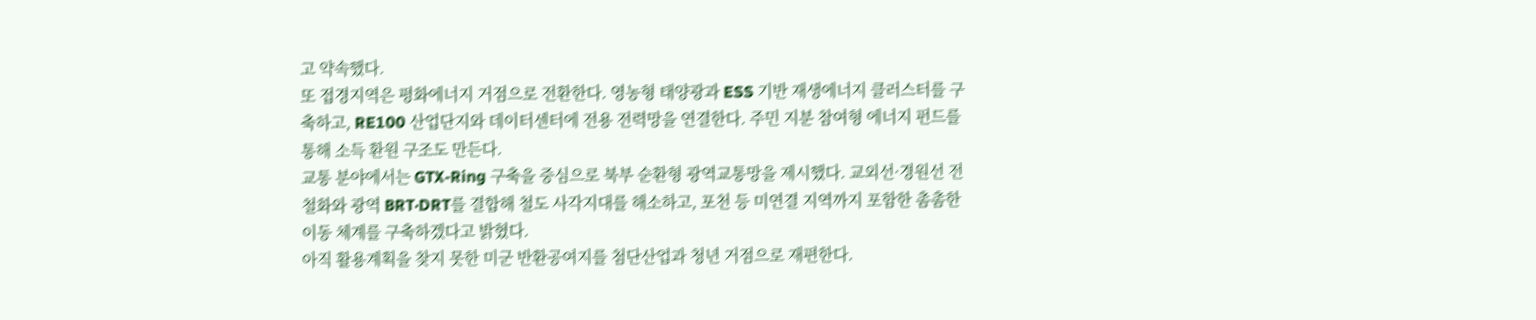고 약속했다.
또 접경지역은 평화에너지 거점으로 전환한다. 영농형 태양광과 ESS 기반 재생에너지 클러스터를 구축하고, RE100 산업단지와 데이터센터에 전용 전력망을 연결한다. 주민 지분 참여형 에너지 펀드를 통해 소득 환원 구조도 만든다.
교통 분야에서는 GTX-Ring 구축을 중심으로 북부 순환형 광역교통망을 제시했다. 교외선·경원선 전철화와 광역 BRT·DRT를 결합해 철도 사각지대를 해소하고, 포천 등 미연결 지역까지 포함한 촘촘한 이동 체계를 구축하겠다고 밝혔다.
아직 활용계획을 찾지 못한 미군 반환공여지를 첨단산업과 청년 거점으로 재편한다.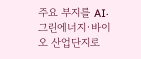주요 부지를 AI·그린에너지·바이오 산업단지로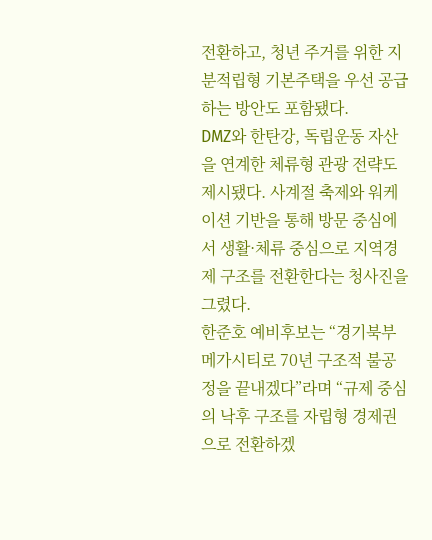전환하고, 청년 주거를 위한 지분적립형 기본주택을 우선 공급하는 방안도 포함됐다.
DMZ와 한탄강, 독립운동 자산을 연계한 체류형 관광 전략도 제시됐다. 사계절 축제와 워케이션 기반을 통해 방문 중심에서 생활·체류 중심으로 지역경제 구조를 전환한다는 청사진을 그렸다.
한준호 예비후보는 “경기북부 메가시티로 70년 구조적 불공정을 끝내겠다”라며 “규제 중심의 낙후 구조를 자립형 경제권으로 전환하겠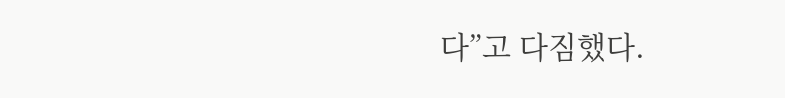다”고 다짐했다.